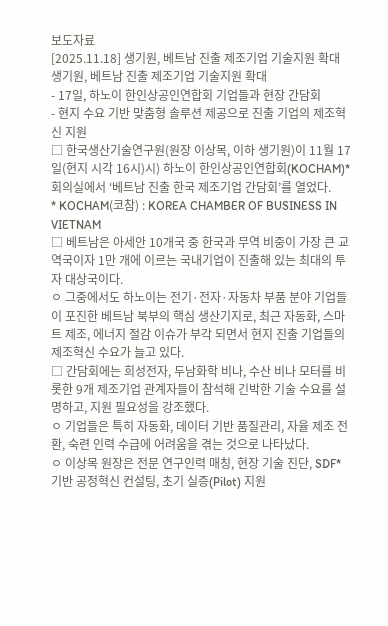보도자료
[2025.11.18] 생기원, 베트남 진출 제조기업 기술지원 확대
생기원, 베트남 진출 제조기업 기술지원 확대
- 17일, 하노이 한인상공인연합회 기업들과 현장 간담회
- 현지 수요 기반 맞춤형 솔루션 제공으로 진출 기업의 제조혁신 지원
□ 한국생산기술연구원(원장 이상목, 이하 생기원)이 11월 17일(현지 시각 16시)시) 하노이 한인상공인연합회(KOCHAM)* 회의실에서 ‘베트남 진출 한국 제조기업 간담회’를 열었다.
* KOCHAM(코참) : KOREA CHAMBER OF BUSINESS IN VIETNAM
□ 베트남은 아세안 10개국 중 한국과 무역 비중이 가장 큰 교역국이자 1만 개에 이르는 국내기업이 진출해 있는 최대의 투자 대상국이다.
ㅇ 그중에서도 하노이는 전기·전자·자동차 부품 분야 기업들이 포진한 베트남 북부의 핵심 생산기지로, 최근 자동화, 스마트 제조, 에너지 절감 이슈가 부각 되면서 현지 진출 기업들의 제조혁신 수요가 늘고 있다.
□ 간담회에는 희성전자, 두남화학 비나, 수산 비나 모터를 비롯한 9개 제조기업 관계자들이 참석해 긴박한 기술 수요를 설명하고, 지원 필요성을 강조했다.
ㅇ 기업들은 특히 자동화, 데이터 기반 품질관리, 자율 제조 전환, 숙련 인력 수급에 어려움을 겪는 것으로 나타났다.
ㅇ 이상목 원장은 전문 연구인력 매칭, 현장 기술 진단, SDF* 기반 공정혁신 컨설팅, 초기 실증(Pilot) 지원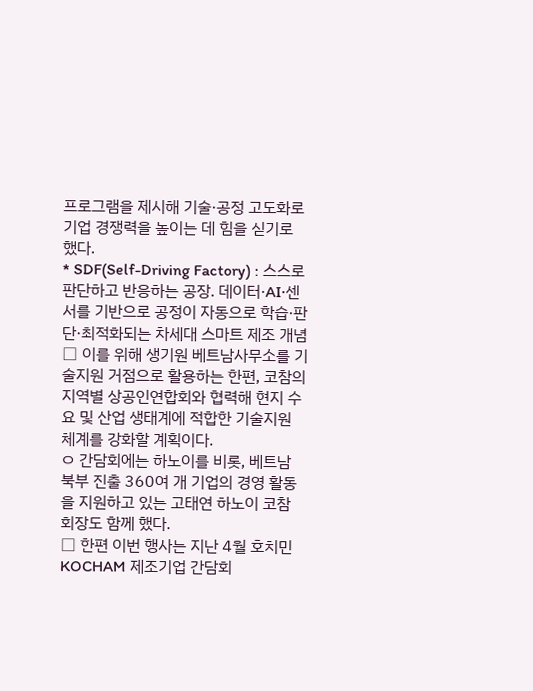프로그램을 제시해 기술·공정 고도화로 기업 경쟁력을 높이는 데 힘을 싣기로 했다.
* SDF(Self-Driving Factory) : 스스로 판단하고 반응하는 공장. 데이터·AI·센서를 기반으로 공정이 자동으로 학습·판단·최적화되는 차세대 스마트 제조 개념
□ 이를 위해 생기원 베트남사무소를 기술지원 거점으로 활용하는 한편, 코참의 지역별 상공인연합회와 협력해 현지 수요 및 산업 생태계에 적합한 기술지원 체계를 강화할 계획이다.
ㅇ 간담회에는 하노이를 비롯, 베트남 북부 진출 360여 개 기업의 경영 활동을 지원하고 있는 고태연 하노이 코참 회장도 함께 했다.
□ 한편 이번 행사는 지난 4월 호치민 KOCHAM 제조기업 간담회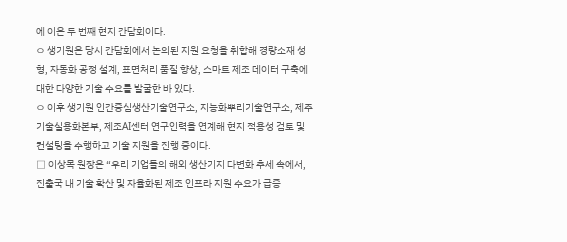에 이은 두 번째 현지 간담회이다.
ㅇ 생기원은 당시 간담회에서 논의된 지원 요청을 취합해 경량소재 성형, 자동화 공정 설계, 표면처리 품질 향상, 스마트 제조 데이터 구축에 대한 다양한 기술 수요를 발굴한 바 있다.
ㅇ 이후 생기원 인간중심생산기술연구소, 지능화뿌리기술연구소, 제주기술실용화본부, 제조AI센터 연구인력을 연계해 현지 적용성 검토 및 컨설팅을 수행하고 기술 지원을 진행 중이다.
□ 이상목 원장은 “우리 기업들의 해외 생산기지 다변화 추세 속에서, 진출국 내 기술 확산 및 자율화된 제조 인프라 지원 수요가 급증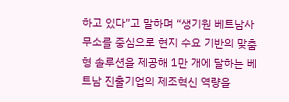하고 있다”고 말하며 “생기원 베트남사무소를 중심으로 현지 수요 기반의 맞춤형 솔루션을 제공해 1만 개에 달하는 베트남 진출기업의 제조혁신 역량을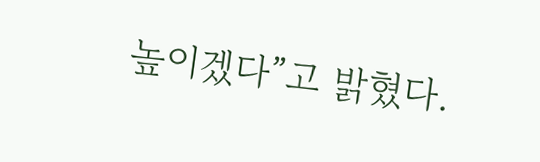높이겠다”고 밝혔다.